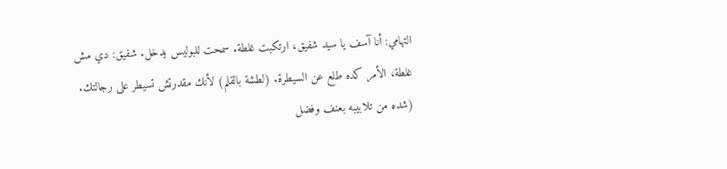التهامي: أنا آسف يا سيد شفيق، ارتكبت غلطة. سمحت للبوليس يدخل. شفيق: دي مش غلطة، الأمر كده طلع عن السيطرة. (لطشة بالقلم) لأنك مقدرتش تسيطر على رجالتك. (شده من تلابيبه بعنف وفضل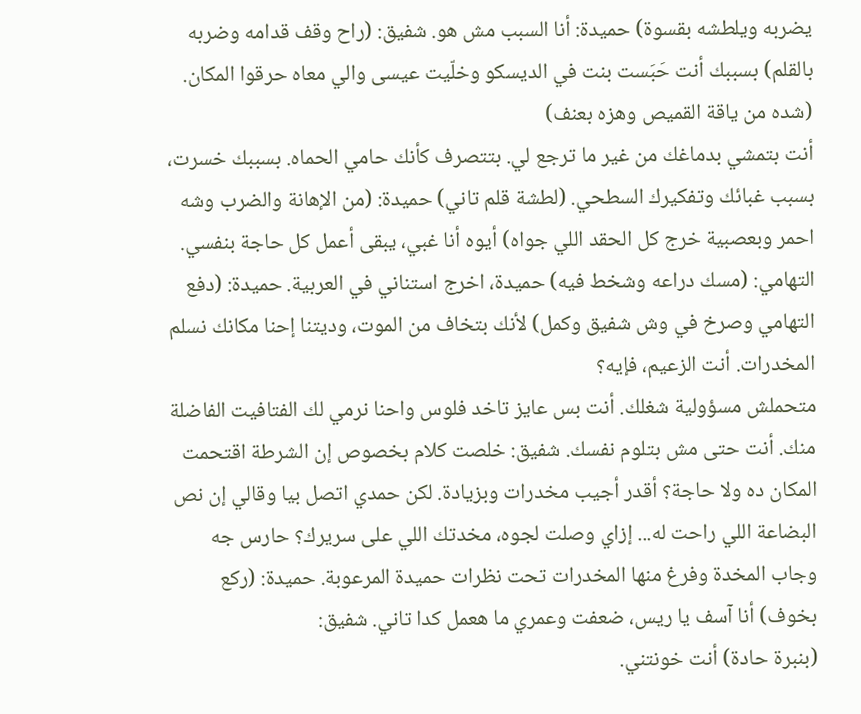يضربه ويلطشه بقسوة) حميدة: أنا السبب مش هو. شفيق: (راح وقف قدامه وضربه بالقلم) بسببك أنت حَبَست بنت في الديسكو وخلّيت عيسى والي معاه حرقوا المكان. (شده من ياقة القميص وهزه بعنف)
أنت بتمشي بدماغك من غير ما ترجع لي. بتتصرف كأنك حامي الحماه. بسببك خسرت، بسبب غبائك وتفكيرك السطحي. (لطشة قلم تاني) حميدة: (من الإهانة والضرب وشه احمر وبعصبية خرج كل الحقد اللي جواه) أيوه أنا غبي، يبقى أعمل كل حاجة بنفسي. التهامي: (مسك دراعه وشخط فيه) حميدة، اخرج استناني في العربية. حميدة: (دفع التهامي وصرخ في وش شفيق وكمل) لأنك بتخاف من الموت، وديتنا إحنا مكانك نسلم المخدرات. أنت الزعيم، فإيه؟
متحملش مسؤولية شغلك. أنت بس عايز تاخد فلوس واحنا نرمي لك الفتافيت الفاضلة منك. أنت حتى مش بتلوم نفسك. شفيق: خلصت كلام بخصوص إن الشرطة اقتحمت المكان ده ولا حاجة؟ أقدر أجيب مخدرات وبزيادة. لكن حمدي اتصل بيا وقالي إن نص البضاعة اللي راحت له... إزاي وصلت لجوه، مخدتك اللي على سريرك؟ حارس جه وجاب المخدة وفرغ منها المخدرات تحت نظرات حميدة المرعوبة. حميدة: (ركع بخوف) أنا آسف يا ريس، ضعفت وعمري ما هعمل كدا تاني. شفيق:
(بنبرة حادة) أنت خونتني.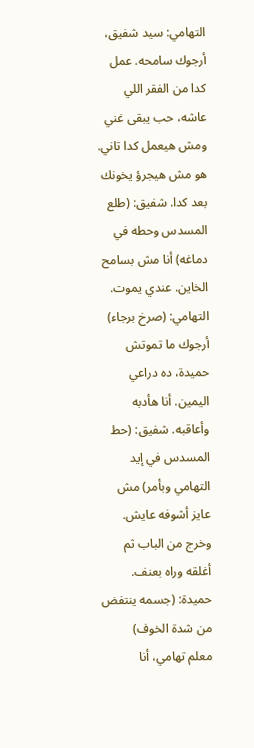التهامي: سيد شفيق، أرجوك سامحه. عمل كدا من الفقر اللي عاشه، حب يبقى غني ومش هيعمل كدا تاني. هو مش هيجرؤ يخونك بعد كدا. شفيق: (طلع المسدس وحطه في دماغه) أنا مش بسامح الخاين. عندي يموت. التهامي: (صرخ برجاء) أرجوك ما تموتش حميدة، ده دراعي اليمين. أنا هأدبه وأعاقبه. شفيق: (حط المسدس في إيد التهامي وبأمر) مش عايز أشوفه عايش. وخرج من الباب ثم أغلقه وراه بعنف. حميدة: (جسمه ينتفض من شدة الخوف)
معلم تهامي، أنا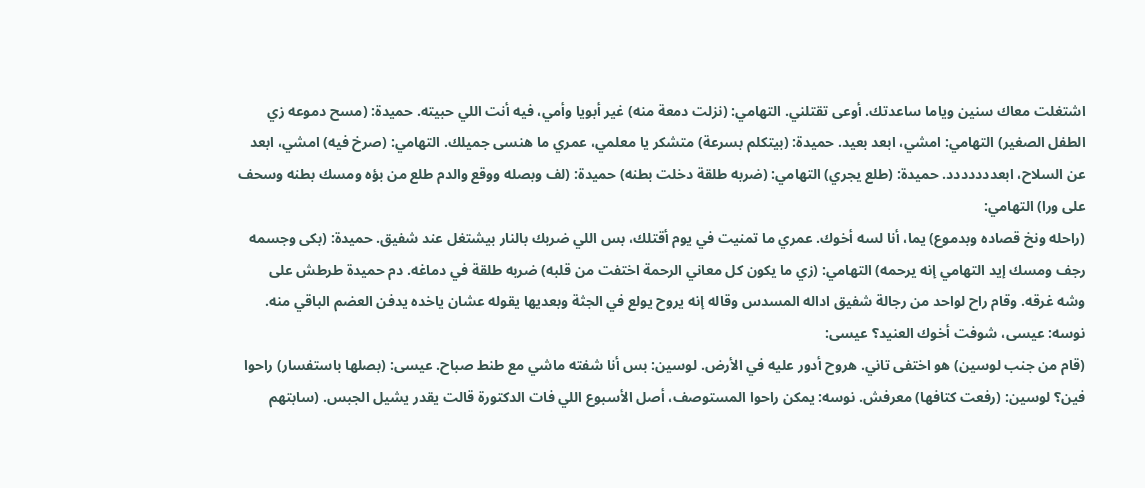اشتغلت معاك سنين وياما ساعدتك. أوعى تقتلني. التهامي: (نزلت دمعة منه) غير أبويا وأمي، فيه أنت اللي حبيته. حميدة: (مسح دموعه زي الطفل الصغير) التهامي: امشي، ابعد بعيد. حميدة: (بيتكلم بسرعة) متشكر يا معلمي، عمري ما هنسى جميلك. التهامي: (صرخ فيه) امشي، ابعد عن السلاح، ابعددددددد. حميدة: (طلع يجري) التهامي: (ضربه طلقة دخلت بطنه) حميدة: (لف وبصله ووقع والدم طلع من بؤه ومسك بطنه وسحف على ورا) التهامي:
(راحله ونخ قصاده وبدموع) يما، أنا لسه أخوك. عمري ما تمنيت في يوم أقتلك، بس اللي ضربك بالنار بيشتغل عند شفيق. حميدة: (بكى وجسمه رجف ومسك إيد التهامي إنه يرحمه) التهامي: (زي ما يكون كل معاني الرحمة اختفت من قلبه) ضربه طلقة في دماغه. دم حميدة طرطش على وشه غرقه. وقام راح لواحد من رجالة شفيق اداله المسدس وقاله إنه يروح يولع في الجثة وبعديها يقوله عشان ياخده يدفن العضم الباقي منه. نوسه: عيسى، شوفت أخوك العنيد؟ عيسى:
(قام من جنب لوسين) هو اختفى تاني. هروح أدور عليه في الأرض. لوسين: بس أنا شفته ماشي مع طنط صباح. عيسى: (بصلها باستفسار) راحوا فين؟ لوسين: (رفعت كتافها) معرفش. نوسه: يمكن راحوا المستوصف، أصل الأسبوع اللي فات الدكتورة قالت يقدر يشيل الجبس. (سابتهم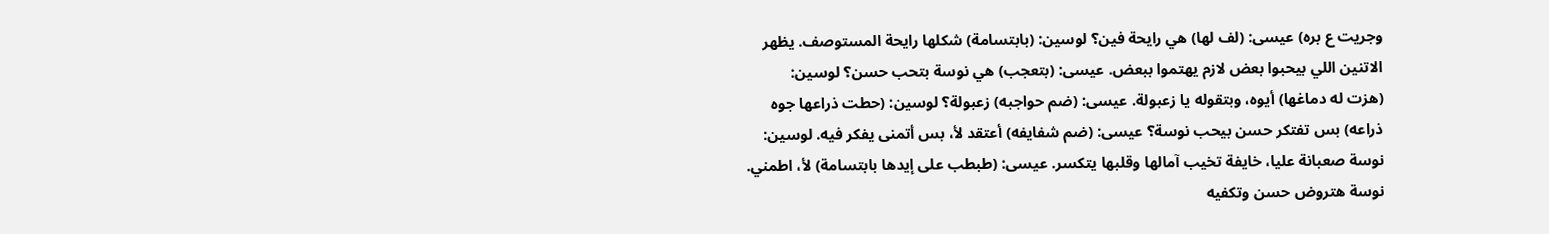وجريت ع بره) عيسى: (لف لها) هي رايحة فين؟ لوسين: (بابتسامة) شكلها رايحة المستوصف. يظهر الاتنين اللي بيحبوا بعض لازم يهتموا ببعض. عيسى: (بتعجب) هي نوسة بتحب حسن؟ لوسين:
(هزت له دماغها) أيوه، وبتقوله يا زعبولة. عيسى: (ضم حواجبه) زعبولة؟ لوسين: (حطت ذراعها جوه ذراعه) بس تفتكر حسن بيحب نوسة؟ عيسى: (ضم شفايفه) أعتقد لأ، بس أتمنى يفكر فيه. لوسين: نوسة صعبانة عليا، خايفة تخيب آمالها وقلبها يتكسر. عيسى: (طبطب على إيدها بابتسامة) لأ، اطمني. نوسة هتروض حسن وتكفيه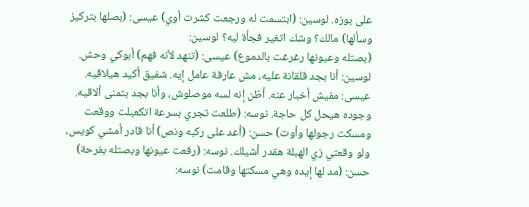على بوزه. لوسين: (ابتسمت له ورجعت كشرت أوي) عيسى: (بصلها بتركيز وسألها) مالك؟ وشك اتغير فجأة ليه؟ لوسين:
(بصتله وعيونها رغرغت بالدموع) عيسى: (تنهد لأنه فهم) أبوكي وحش. لوسين: أنا بجد قلقانة عليه، مش عارفة عامل إيه. شفيق أكيد هيلاقيه. عيسى: مفيش أخبار عنه. أظن إنه لسه موصلوش، وأنا بجد بتمنى ألاقيه. وجوده هيحل كل حاجة. نوسه: (طلعت تجري بسرعة اتكعبلت ووقعت ومسكت رجولها وأوت) حسن: (أعد على ركبه ونص) أنا قادر أمشي كويس، ولو وقعتي زي الهبلة هقدر أشيلك. نوسه: (رفعت عيونها وبصتله بفرحة) حسن: (مد لها إيده وهي مسكتها وقامت) نوسه: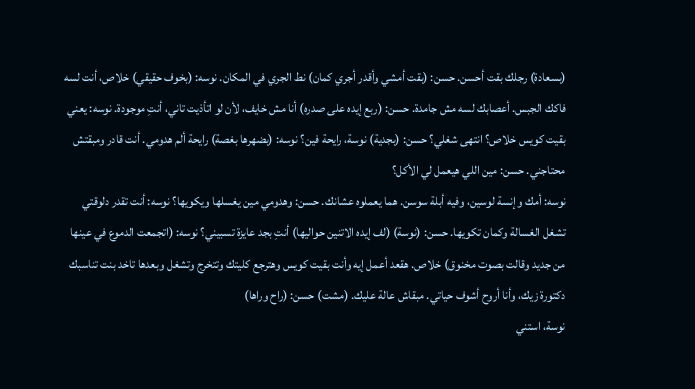(بسعادة) رجلك بقت أحسن. حسن: (بقت أمشي وأقدر أجري كمان) نط الجري في المكان. نوسه: (بخوف حقيقي) خلاص، أنت لسه فاكك الجبس. أعصابك لسه مش جامدة. حسن: (ربع إيده على صدره) أنا مش خايف، لأن لو اتأذيت تاني، أنتِ موجودة. نوسه: يعني بقيت كويس خلاص؟ انتهى شغلي؟ حسن: (بجدية) نوسة، رايحة فين؟ نوسه: (بضهرها بغصة) رايحة ألم هدومي. أنت قادر ومبقتش محتاجني. حسن: مين اللي هيعمل لي الأكل؟
نوسه: أمك وإنسة لوسين، وفيه أبلة سوسن. هما يعملوه عشانك. حسن: وهدومي مين يغسلها ويكويها؟ نوسه: أنت تقدر دلوقتي تشغل الغسالة وكمان تكويها. حسن: (نوسة) (لف إيده الاتنين حواليها) أنتِ بجد عايزة تسبيني؟ نوسه: (اتجمعت الدموع في عينها من جديد وقالت بصوت مخنوق) خلاص. هقعد أعمل إيه وأنت بقيت كويس وهترجع كليتك وتتخرج وتشغل وبعدها تاخد بنت تناسبك دكتورة زيك، وأنا أروح أشوف حياتي. مبقاش عالة عليك. (مشت) حسن: (راح وراها)
نوسة، استني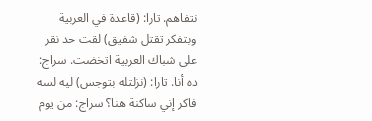نتفاهم. تارا: (قاعدة في العربية وبتفكر تقتل شفيق) لقت حد نقر على شباك العربية اتخضت. سراج: ده أنا. تارا: (نزلتله بتوجس) ليه لسه فاكر إني ساكنة هنا؟ سراج: من يوم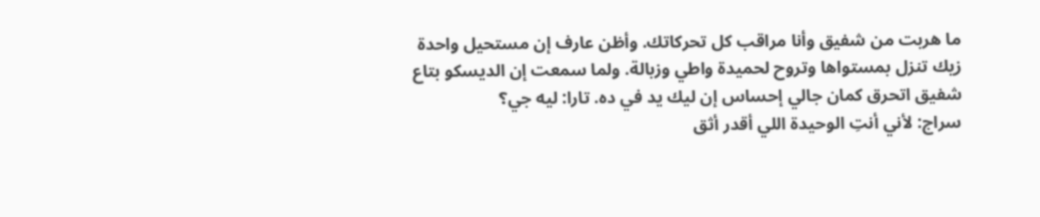ما هربت من شفيق وأنا مراقب كل تحركاتك. وأظن عارف إن مستحيل واحدة زيك تنزل بمستواها وتروح لحميدة واطي وزبالة. ولما سمعت إن الديسكو بتاع شفيق اتحرق كمان جالي إحساس إن ليك يد في ده. تارا: ليه جي؟
سراج: لأني أنتِ الوحيدة اللي أقدر أثق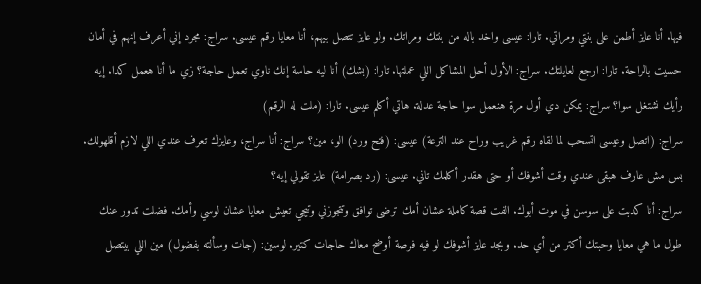فيها. أنا عايز أطمن على بنتي ومراتي. تارا: عيسى واخد باله من بنتك ومراتك. ولو عايز تتصل بيهم، أنا معايا رقم عيسى. سراج: مجرد إني أعرف إنهم في أمان حسيت بالراحة. تارا: ارجع لعايلتك. سراج: الأول أحل المشاكل اللي عملتها. تارا: (بشك) أنا ليه حاسة إنك ناوي تعمل حاجة؟ زي ما أنا هعمل كدا. إيه رأيك نشتغل سوا؟ سراج: يمكن دي أول مرة هنعمل سوا حاجة عدلة. هاتي أكلم عيسى. تارا: (ملت له الرقم)
سراج: (اتصل وعيسى اتسحب لما لقاه رقم غريب وراح عند الترعة) عيسى: (فتح ورد) الو، مين؟ سراج: أنا سراج، وعايزك تعرف عندي اللي لازم أقلهولك. بس مش عارف هبقى عندي وقت أشوفك أو حتى هقدر أكلمك تاني. عيسى: (رد بصرامة) عايز تقولي إيه؟
سراج: أنا كدبت على سوسن في موت أبوك. الفت قصة كاملة عشان أمك ترضى توافق وتتجوزني وتيجي تعيش معايا عشان لوسي وأمك. فضلت تدور عنك طول ما هي معايا وحبتك أكتر من أي حد. وبجد عايز أشوفك لو فيه فرصة أوضح معاك حاجات كتير. لوسين: (جات وسألته بفضول) مين اللي بيتصل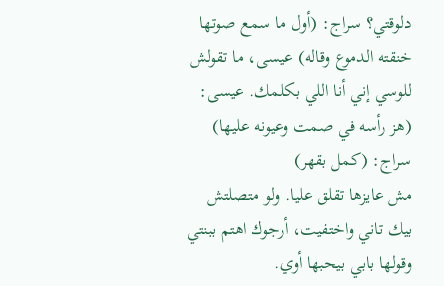دلوقتي؟ سراج: (أول ما سمع صوتها خنقته الدموع وقاله) عيسى، ما تقولش للوسي إني أنا اللي بكلمك. عيسى: (هز رأسه في صمت وعيونه عليها) سراج: (كمل بقهر)
مش عايزها تقلق عليا. ولو متصلتش بيك تاني واختفيت، أرجوك اهتم ببنتي وقولها بابي بيحبها أوي.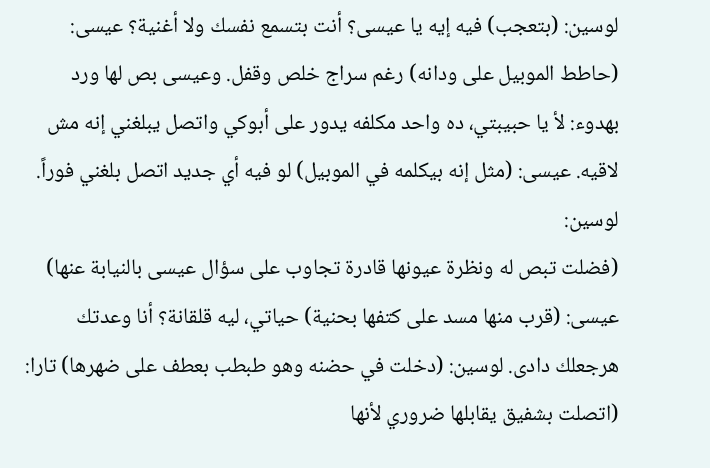لوسين: (بتعجب) فيه إيه يا عيسى؟ أنت بتسمع نفسك ولا أغنية؟ عيسى: (حاطط الموبيل على ودانه) رغم سراج خلص وقفل. وعيسى بص لها ورد بهدوء: لأ يا حبيبتي، ده واحد مكلفه يدور على أبوكي واتصل يبلغني إنه مش لاقيه. عيسى: (مثل إنه بيكلمه في الموبيل) لو فيه أي جديد اتصل بلغني فوراً. لوسين:
(فضلت تبص له ونظرة عيونها قادرة تجاوب على سؤال عيسى بالنيابة عنها) عيسى: (قرب منها مسد على كتفها بحنية) حياتي، ليه قلقانة؟ أنا وعدتك هرجعلك دادى. لوسين: (دخلت في حضنه وهو طبطب بعطف على ضهرها) تارا: (اتصلت بشفيق يقابلها ضروري لأنها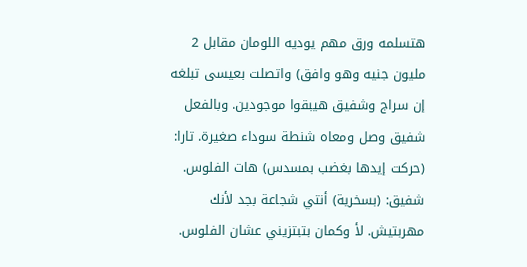هتسلمه ورق مهم يوديه اللومان مقابل 2 مليون جنيه وهو وافق) واتصلت بعيسى تبلغه إن سراج وشفيق هيبقوا موجودين. وبالفعل شفيق وصل ومعاه شنطة سوداء صغيرة. تارا: (حركت إيدها بغضب بمسدس) هات الفلوس.
شفيق: (بسخرية) أنتي شجاعة بجد لأنك مهربتيش. لأ وكمان بتبتزيني عشان الفلوس.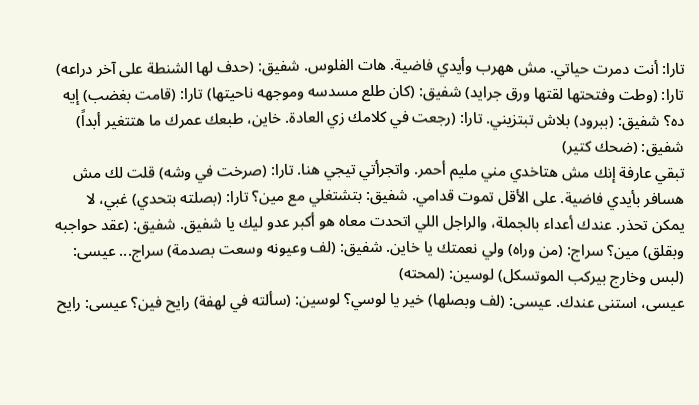تارا: أنت دمرت حياتي. مش ههرب وأيدي فاضية. هات الفلوس. شفيق: (حدف لها الشنطة على آخر دراعه) تارا: (وطت وفتحتها لقتها ورق جرايد) شفيق: (كان طلع مسدسه وموجهه ناحيتها) تارا: (قامت بغضب) إيه ده؟ شفيق: (ببرود) بلاش تبتزيني. تارا: (رجعت في كلامك زي العادة. خاين، طبعك عمرك ما هتتغير أبداً) شفيق: (ضحك كتير)
تبقي عارفة إنك مش هتاخدي مني مليم أحمر. واتجرأتي تيجي هنا. تارا: (صرخت في وشه) قلت لك مش هسافر بأيدي فاضية. على الأقل تموت قدامي. شفيق: بتشتغلي مع مين؟ تارا: (بصلته بتحدي) غبي، لا يمكن تحذر. عندك أعداء بالجملة، والراجل اللي اتحدت معاه هو أكبر عدو ليك يا شفيق. شفيق: (عقد حواجبه وبقلق) مين؟ سراج: (من وراه) ولي نعمتك يا خاين. شفيق: (لف وعيونه وسعت بصدمة) سراج... عيسى: (لبس وخارج بيركب الموتسكل) لوسين: (لمحته)
عيسى، استنى عندك. عيسى: (لف وبصلها) خير يا لوسي؟ لوسين: (سألته في لهفة) رايح فين؟ عيسى: رايح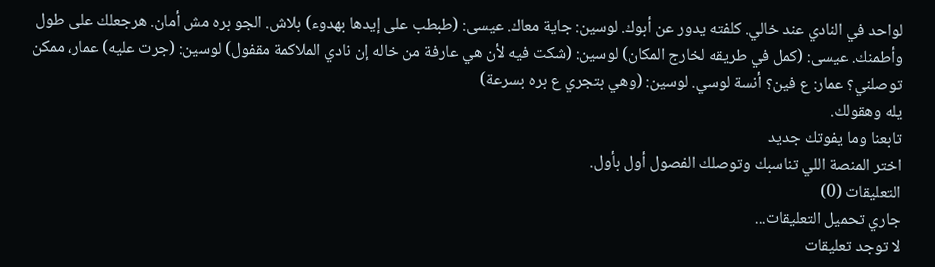لواحد في النادي عند خالي. كلفته يدور عن أبوك. لوسين: جاية معاك. عيسى: (طبطب على إيدها بهدوء) بلاش. الجو بره مش أمان. هرجعلك على طول وأطمنك. عيسى: (كمل في طريقه لخارج المكان) لوسين: (شكت فيه لأن هي عارفة من خاله إن نادي الملاكمة مقفول) لوسين: (جرت عليه) عمار، ممكن توصلني؟ عمار: ع فين؟ أنسة لوسي. لوسين: (وهي بتجري ع بره بسرعة)
يله وهقولك.
تابعنا وما يفوتك جديد
اختر المنصة اللي تناسبك وتوصلك الفصول أول بأول.
التعليقات (0)
جاري تحميل التعليقات...
لا توجد تعليقات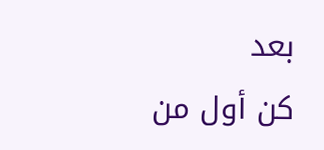بعد
كن أول من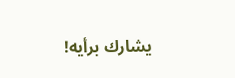يشارك برأيه!